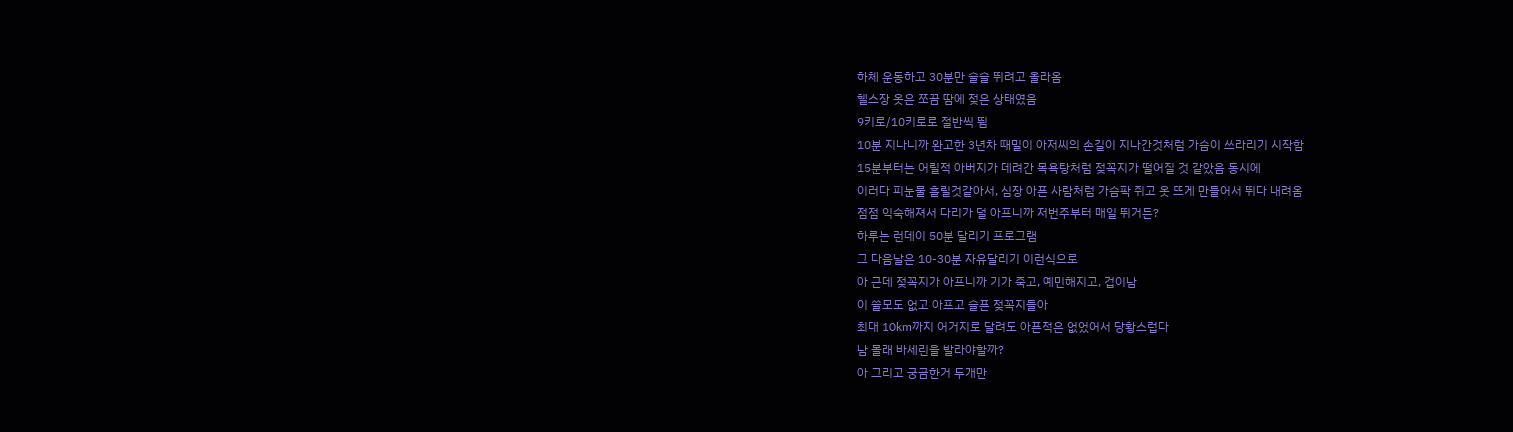하체 운동하고 30분만 슬슬 뛰려고 올라옴
헬스장 옷은 쪼끔 땀에 젖은 상태였음
9키로/10키로로 절반씩 뜀
10분 지나니까 완고한 3년차 때밀이 아저씨의 손길이 지나간것처럼 가슴이 쓰라리기 시작함
15분부터는 어릴적 아버지가 데려간 목욕탕처럼 젖꼭지가 떨어질 것 같았음 동시에
이러다 피눈물 흘릴것같아서, 심장 아픈 사람처럼 가슴팍 쥐고 옷 뜨게 만들어서 뛰다 내려옴
점점 익숙해져서 다리가 덜 아프니까 저번주부터 매일 뛰거든?
하루는 런데이 50분 달리기 프로그램
그 다음날은 10-30분 자유달리기 이런식으로
아 근데 젖꼭지가 아프니까 기가 죽고, 예민해지고, 겁이남
이 쓸모도 없고 아프고 슬픈 젖꼭지들아
최대 10km까지 어거지로 달려도 아픈적은 없었어서 당황스럽다
남 몰래 바세린을 발라야할까?
아 그리고 궁금한거 두개만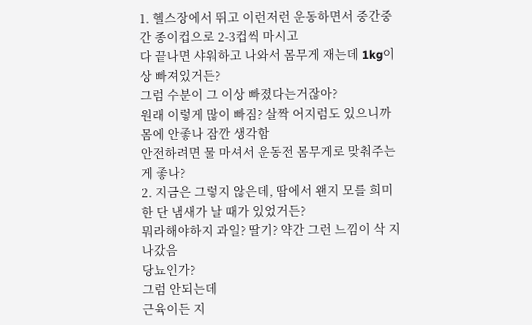1. 헬스장에서 뛰고 이런저런 운동하면서 중간중간 종이컵으로 2-3컵씩 마시고
다 끝나면 샤워하고 나와서 몸무게 재는데 1kg이상 빠져있거든?
그럼 수분이 그 이상 빠졌다는거잖아?
원래 이렇게 많이 빠짐? 살짝 어지럼도 있으니까 몸에 안좋나 잠깐 생각함
안전하려면 물 마셔서 운동전 몸무게로 맞춰주는게 좋나?
2. 지금은 그렇지 않은데, 땀에서 왠지 모를 희미한 단 냄새가 날 때가 있었거든?
뭐라해야하지 과일? 딸기? 약간 그런 느낌이 삭 지나갔음
당뇨인가?
그럼 안되는데
근육이든 지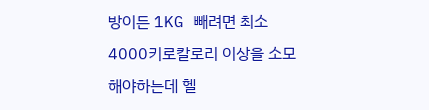방이든 1KG 빼려면 최소 4000키로칼로리 이상을 소모해야하는데 헬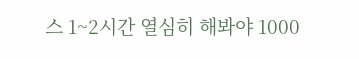스 1~2시간 열심히 해봐야 1000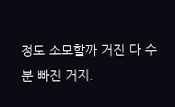정도 소모할까 거진 다 수분 빠진 거지.